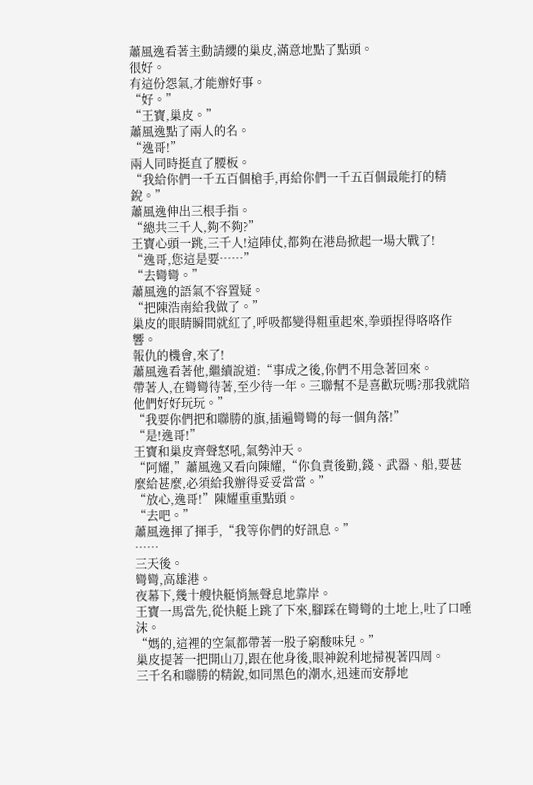蕭風逸看著主動請纓的巢皮,滿意地點了點頭。
很好。
有這份怨氣,才能辦好事。
“好。”
“王寶,巢皮。”
蕭風逸點了兩人的名。
“逸哥!”
兩人同時挺直了腰板。
“我給你們一千五百個槍手,再給你們一千五百個最能打的精銳。”
蕭風逸伸出三根手指。
“總共三千人,夠不夠?”
王寶心頭一跳,三千人!這陣仗,都夠在港島掀起一場大戰了!
“逸哥,您這是要……”
“去彎彎。”
蕭風逸的語氣不容置疑。
“把陳浩南給我做了。”
巢皮的眼睛瞬間就紅了,呼吸都變得粗重起來,拳頭捏得咯咯作響。
報仇的機會,來了!
蕭風逸看著他,繼續說道:“事成之後,你們不用急著回來。
帶著人,在彎彎待著,至少待一年。三聯幫不是喜歡玩嗎?那我就陪他們好好玩玩。”
“我要你們把和聯勝的旗,插遍彎彎的每一個角落!”
“是!逸哥!”
王寶和巢皮齊聲怒吼,氣勢沖天。
“阿耀,”蕭風逸又看向陳耀,“你負責後勤,錢、武器、船,要甚麼給甚麼,必須給我辦得妥妥當當。”
“放心,逸哥!”陳耀重重點頭。
“去吧。”
蕭風逸揮了揮手,“我等你們的好訊息。”
……
三天後。
彎彎,高雄港。
夜幕下,幾十艘快艇悄無聲息地靠岸。
王寶一馬當先,從快艇上跳了下來,腳踩在彎彎的土地上,吐了口唾沫。
“媽的,這裡的空氣都帶著一股子窮酸味兒。”
巢皮提著一把開山刀,跟在他身後,眼神銳利地掃視著四周。
三千名和聯勝的精銳,如同黑色的潮水,迅速而安靜地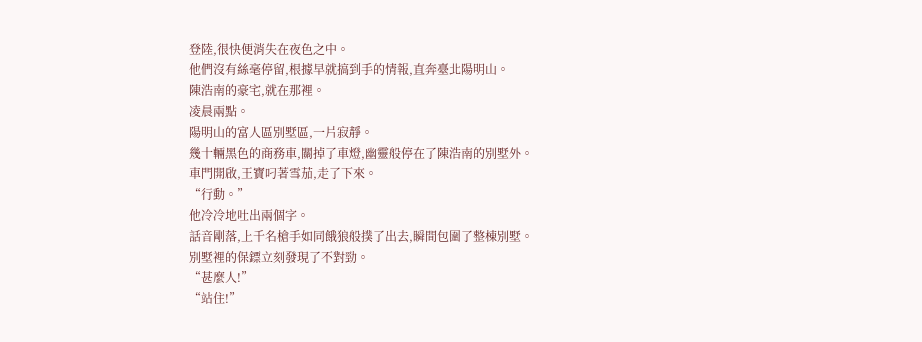登陸,很快便消失在夜色之中。
他們沒有絲毫停留,根據早就搞到手的情報,直奔臺北陽明山。
陳浩南的豪宅,就在那裡。
凌晨兩點。
陽明山的富人區別墅區,一片寂靜。
幾十輛黑色的商務車,關掉了車燈,幽靈般停在了陳浩南的別墅外。
車門開啟,王寶叼著雪茄,走了下來。
“行動。”
他冷冷地吐出兩個字。
話音剛落,上千名槍手如同餓狼般撲了出去,瞬間包圍了整棟別墅。
別墅裡的保鏢立刻發現了不對勁。
“甚麼人!”
“站住!”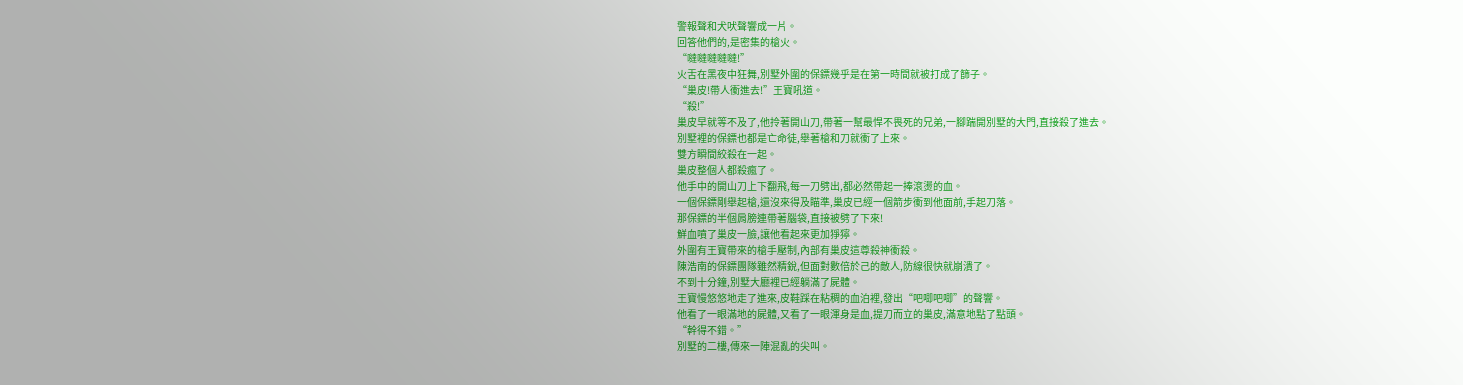警報聲和犬吠聲響成一片。
回答他們的,是密集的槍火。
“噠噠噠噠噠!”
火舌在黑夜中狂舞,別墅外圍的保鏢幾乎是在第一時間就被打成了篩子。
“巢皮!帶人衝進去!”王寶吼道。
“殺!”
巢皮早就等不及了,他拎著開山刀,帶著一幫最悍不畏死的兄弟,一腳踹開別墅的大門,直接殺了進去。
別墅裡的保鏢也都是亡命徒,舉著槍和刀就衝了上來。
雙方瞬間絞殺在一起。
巢皮整個人都殺瘋了。
他手中的開山刀上下翻飛,每一刀劈出,都必然帶起一捧滾燙的血。
一個保鏢剛舉起槍,還沒來得及瞄準,巢皮已經一個箭步衝到他面前,手起刀落。
那保鏢的半個肩膀連帶著腦袋,直接被劈了下來!
鮮血噴了巢皮一臉,讓他看起來更加猙獰。
外圍有王寶帶來的槍手壓制,內部有巢皮這尊殺神衝殺。
陳浩南的保鏢團隊雖然精銳,但面對數倍於己的敵人,防線很快就崩潰了。
不到十分鐘,別墅大廳裡已經躺滿了屍體。
王寶慢悠悠地走了進來,皮鞋踩在粘稠的血泊裡,發出“吧唧吧唧”的聲響。
他看了一眼滿地的屍體,又看了一眼渾身是血,提刀而立的巢皮,滿意地點了點頭。
“幹得不錯。”
別墅的二樓,傳來一陣混亂的尖叫。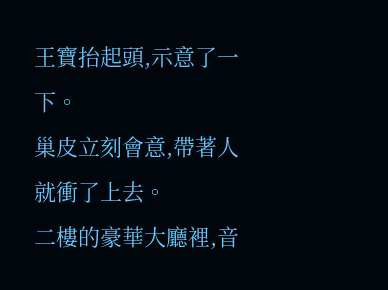王寶抬起頭,示意了一下。
巢皮立刻會意,帶著人就衝了上去。
二樓的豪華大廳裡,音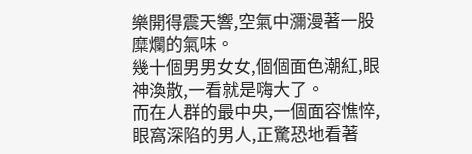樂開得震天響,空氣中瀰漫著一股糜爛的氣味。
幾十個男男女女,個個面色潮紅,眼神渙散,一看就是嗨大了。
而在人群的最中央,一個面容憔悴,眼窩深陷的男人,正驚恐地看著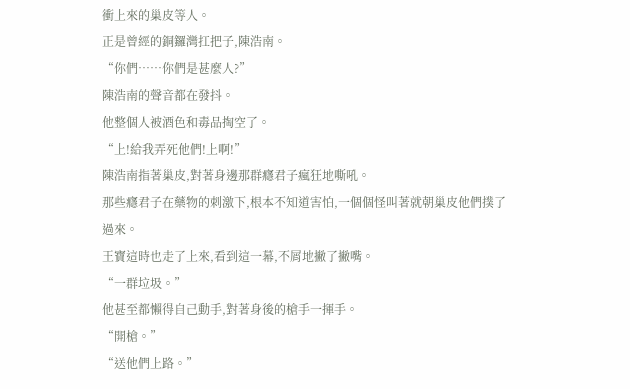衝上來的巢皮等人。
正是曾經的銅鑼灣扛把子,陳浩南。
“你們……你們是甚麼人?”
陳浩南的聲音都在發抖。
他整個人被酒色和毒品掏空了。
“上!給我弄死他們!上啊!”
陳浩南指著巢皮,對著身邊那群癮君子瘋狂地嘶吼。
那些癮君子在藥物的刺激下,根本不知道害怕,一個個怪叫著就朝巢皮他們撲了過來。
王寶這時也走了上來,看到這一幕,不屑地撇了撇嘴。
“一群垃圾。”
他甚至都懶得自己動手,對著身後的槍手一揮手。
“開槍。”
“送他們上路。”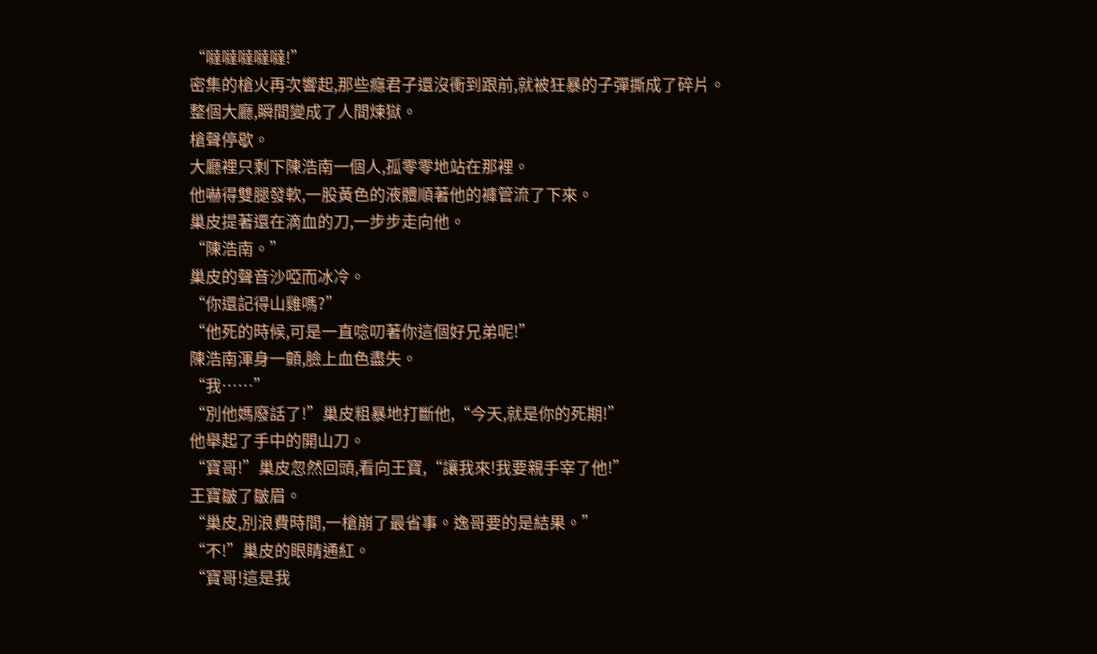“噠噠噠噠噠!”
密集的槍火再次響起,那些癮君子還沒衝到跟前,就被狂暴的子彈撕成了碎片。
整個大廳,瞬間變成了人間煉獄。
槍聲停歇。
大廳裡只剩下陳浩南一個人,孤零零地站在那裡。
他嚇得雙腿發軟,一股黃色的液體順著他的褲管流了下來。
巢皮提著還在滴血的刀,一步步走向他。
“陳浩南。”
巢皮的聲音沙啞而冰冷。
“你還記得山雞嗎?”
“他死的時候,可是一直唸叨著你這個好兄弟呢!”
陳浩南渾身一顫,臉上血色盡失。
“我……”
“別他媽廢話了!”巢皮粗暴地打斷他,“今天,就是你的死期!”
他舉起了手中的開山刀。
“寶哥!”巢皮忽然回頭,看向王寶,“讓我來!我要親手宰了他!”
王寶皺了皺眉。
“巢皮,別浪費時間,一槍崩了最省事。逸哥要的是結果。”
“不!”巢皮的眼睛通紅。
“寶哥!這是我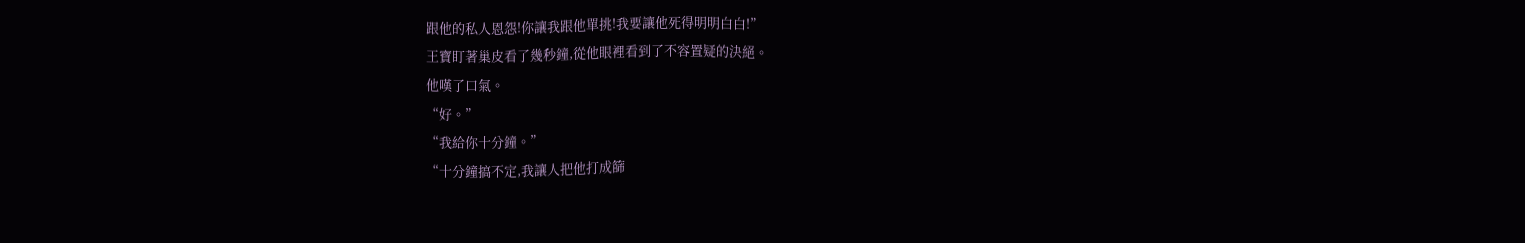跟他的私人恩怨!你讓我跟他單挑!我要讓他死得明明白白!”
王寶盯著巢皮看了幾秒鐘,從他眼裡看到了不容置疑的決絕。
他嘆了口氣。
“好。”
“我給你十分鐘。”
“十分鐘搞不定,我讓人把他打成篩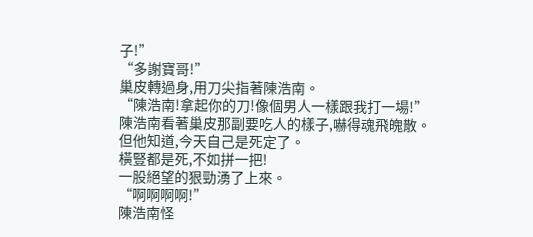子!”
“多謝寶哥!”
巢皮轉過身,用刀尖指著陳浩南。
“陳浩南!拿起你的刀!像個男人一樣跟我打一場!”
陳浩南看著巢皮那副要吃人的樣子,嚇得魂飛魄散。
但他知道,今天自己是死定了。
橫豎都是死,不如拼一把!
一股絕望的狠勁湧了上來。
“啊啊啊啊!”
陳浩南怪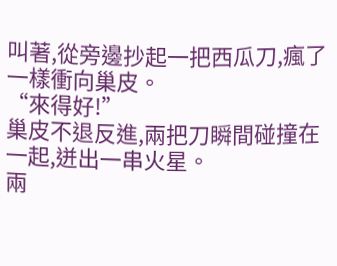叫著,從旁邊抄起一把西瓜刀,瘋了一樣衝向巢皮。
“來得好!”
巢皮不退反進,兩把刀瞬間碰撞在一起,迸出一串火星。
兩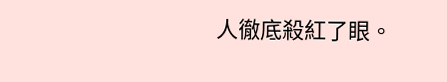人徹底殺紅了眼。